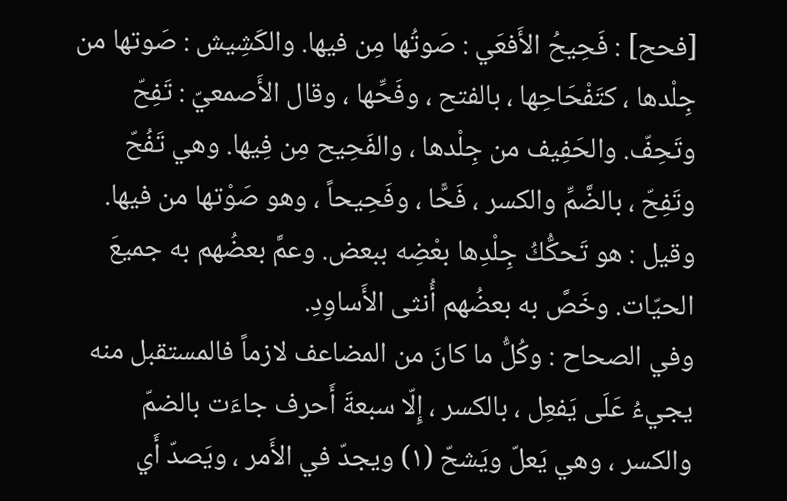[فحح] : فَحِيحُ الأَفعَي : صَوتُها مِن فيها. والكَشِيش : صَوتها من جِلْدها ، كتَفْحَاحِها ، بالفتح ، وفَحِّها ، وقال الأَصمعيّ : تَفِحّ وتَحِفّ. والحَفِيف من جِلْدها ، والفَحِيح مِن فِيها. وهي تَفُحّ وتَفِحّ ، بالضَّمِّ والكسر ، فَحًّا ، وفَحِيحاً ، وهو صَوْتها من فيها. وقيل : هو تَحكُّكُ جِلْدِها بعْضِه ببعض. وعمَّ بعضُهم به جميعَ الحيّات. وخَصَّ به بعضُهم أُنثى الأَساوِدِ.
وفي الصحاح : وكُلُّ ما كانَ من المضاعف لازماً فالمستقبل منه يجيءُ عَلَى يَفعِل ، بالكسر ، إِلّا سبعةَ أَحرف جاءَت بالضمّ والكسر ، وهي يَعلّ ويَشحّ (١) ويجدّ في الأَمر ، ويَصدّ أَي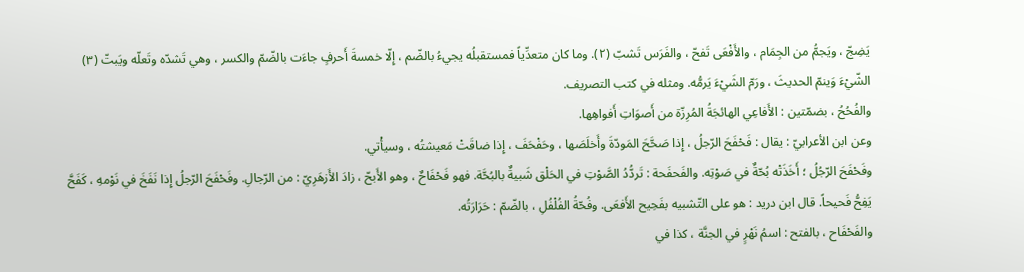يَضِجّ ، ويَجمُّ من الجِمَام ، والأَفْعَى تَفحّ ، والفَرَس تَشبّ (٢). وما كان متعدِّياً فمستقبلُه يجيءُ بالضّم ، إِلّا خمسةَ أَحرفٍ جاءَت بالضّمّ والكسر ، وهي تَشدّه وتَعلّه ويَبتّ (٣) الشّيْءَ وَينمّ الحديثَ ، ورَمّ الشَيْءَ يَرمُّه. ومثله في كتب التصريف.
والفُحُحُ ، بضمّتين : الأَفاعِي الهائجَةُ المُرِزّة من أَصوَاتِ أَفواهِها.
وعن ابن الأعرابيّ : يقال : فَحْفَحَ الرّجلُ ، إِذا صَحَّحَ المَودّةَ وأَخلَصَها ، وحَفْحَفَ ، إِذا ضاقَتْ مَعيشتُه ، وسيأْتي.
وفَحْفَحَ الرّجُلُ ؛ أَخَذَتْه بُحّةٌ في صَوْتِه. والفَحفَحة : تَردُّدُ الصَّوْتِ في الحَلْق شَبيةٌ بالبُحَّة. فهو فَحْفَاحٌ ، وهو الأَبحّ ، زادَ الأَزهَرِيّ : من الرّجالِ. وفَحْفَحَ الرّجلُ إِذا نَفَخَ في نَوْمهِ ، كَفَحَّ يَفِحُّ فَحيحاً. قال ابن دريد : هو على التّشبيه بفَحِيح الأَفعَى. وفُحّةُ الفُلْفُلِ ، بالضّمّ : حَرَارَتُه.
والفَحْفَاح ، بالفتح : اسمُ نَهْرٍ في الجنَّة ، كذا في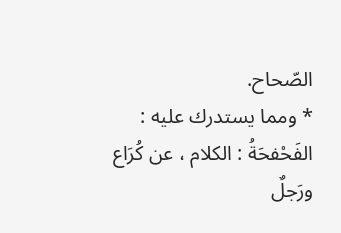الصّحاح.
* ومما يستدرك عليه :
الفَحْفحَةُ : الكلام ، عن كُرَاع ورَجلٌ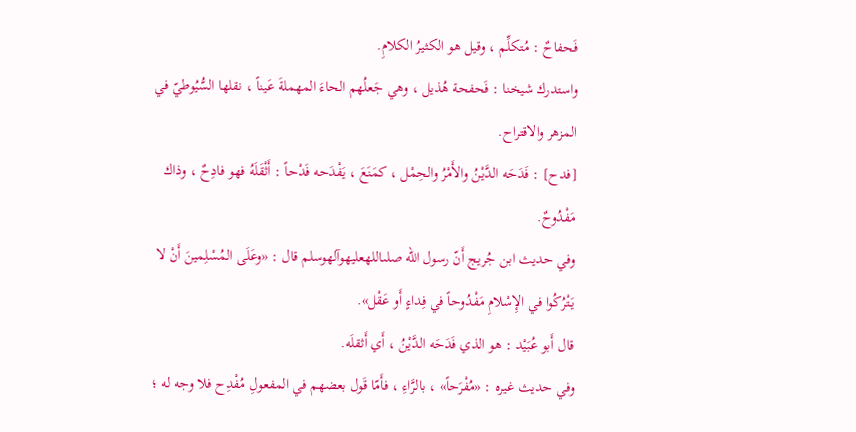فَحفاحٌ : مُتكلِّم ، وقيل هو الكثيرُ الكلامِ.
واستدرك شيخنا : فَحفحة هُذيل ، وهي جَعلُهم الحاءَ المهملةَ عَيناً ، نقلها السُّيُوطيّ في المزهر والاقتراح.
[فدح] : فَدَحَه الدَّيْنُ والأَمْرُ والحِمْل ، كمَنَعَ ، يَفْدَحه فَدْحاً : أَثْقَلَهُ فهو فادِحٌ ، وذاك مَفْدُوحٌ.
وفي حديث ابن جُريج أَنّ رسول الله صلىاللهعليهوآلهوسلم قال : «وعَلَى المُسْلِمينَ أَنْ لا يَتْرُكُوا في الإِسْلامِ مَفْدُوحاً في فِداءٍ أَو عَقْل».
قال أَبو عُبَيْد : هو الذي فَدَحَه الدَّيْنُ ، أَي أَثقلَه.
وفي حديث غيره : «مُفْرَحاً» ، بالرَّاءِ ، فأَمّا قَول بعضهم في المفعولِ مُفْدِح فلا وجه له ؛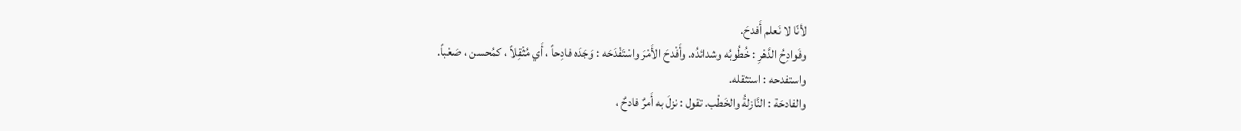لأنّا لا نَعلم أَفدحَ.
وفَوادِحُ الدَّهْرِ : خُطُوبُه وشدائدُه. وأَفْدحَ الأَمْرَ واسْتَفْدَحَه : وَجَدَه فادِحاً ، أَي مُثْقِلاً ، كمُحسن ، صَعْباً.
واستفدحه : استثقله.
والفادحَة : النَّازلةُ والخَطْب. تقول : نزلَ به أَمرٌ فادحٌ ،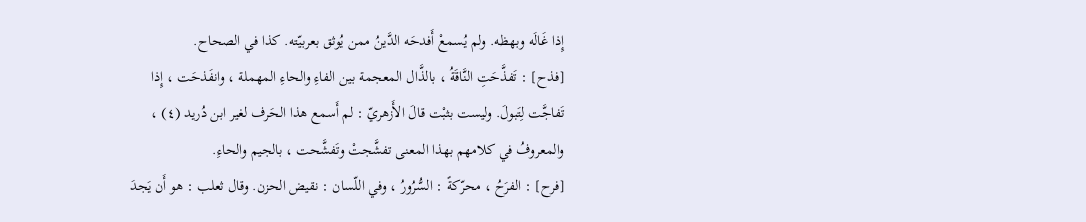إِذا غَالَه وبهظه. ولم يُسمعْ أَفدحَه الدَّينُ ممن يُوثق بعربيّته. كذا في الصحاح.
[فذح] : تَفذَّحَتِ النَّاقَةُ ، بالذَّال المعجمة بين الفاءِ والحاءِ المهملة ، وانفَذحَت ، إِذا تَفاجَّت لِتَبولَ. وليست بثبْت قالَ الأَزهريّ : لم أَسمع هذا الحَرف لغير ابن دُريد (٤) ، والمعروفُ في كلامهم بهذا المعنى تفشَّجتْ وتَفشَّحت ، بالجيم والحاءِ.
[فرح] : الفرَحُ ، محرّكةً : السُّرُورُ ، وفي اللّسان : نقيض الحزن. وقال ثعلب : هو أَن يَجدَ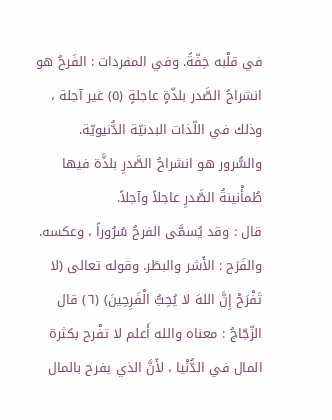في قلْبه خِفّةً. وفي المفردات : الفَرحُ هو انشراحُ الصَّدر بلذّةٍ عاجلةٍ (٥) غير آجلة ، وذلك في اللّذات البدنيّة الدُّنيويّة. والسُّرور هو انشراحُ الصَّدرِ بلذَّة فيها طُمأْنينةُ الصَّدرِ عاجلاً وآجلاً.
قال : وقد يُسمَّى الفرحُ سُرُوراً ، وعكسه. والفَرَح : الأَشر والبطَر. وقوله تعالى (لا تَفْرَحْ إِنَّ اللهَ لا يُحِبُّ الْفَرِحِينَ) (٦) قال الزّجّاجُ : معناه والله أَعلم لا تفْرح بكثرة المال في الدُّنْيا ، لأَنَّ الذي يفرح بالمال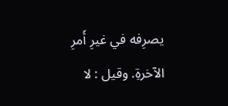يصرِفه في غيرِ أَمرِ الآخرةِ. وقيل : لا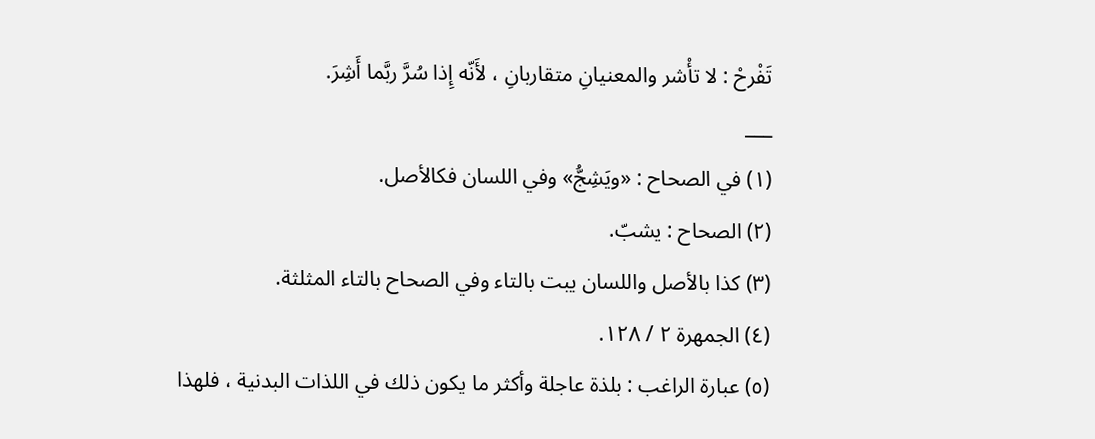تَفْرحْ : لا تأْشر والمعنيانِ متقاربانِ ، لأَنّه إِذا سُرَّ ربَّما أَشِرَ.
___
(١) في الصحاح : «ويَشِجُّ» وفي اللسان فكالأصل.
(٢) الصحاح : يشبّ.
(٣) كذا بالأصل واللسان يبت بالتاء وفي الصحاح بالتاء المثلثة.
(٤) الجمهرة ٢ / ١٢٨.
(٥) عبارة الراغب : بلذة عاجلة وأكثر ما يكون ذلك في اللذات البدنية ، فلهذا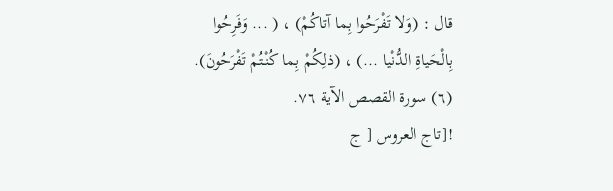قال : (وَلا تَفْرَحُوا بِما آتاكُمْ) ، ( ... وَفَرِحُوا بِالْحَياةِ الدُّنْيا ...) ، (ذلِكُمْ بِما كُنْتُمْ تَفْرَحُونَ).
(٦) سورة القصص الآية ٧٦.
![تاج العروس [ ج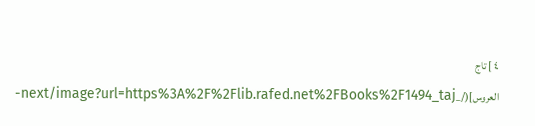٤ ] تاج العروس](/_next/image?url=https%3A%2F%2Flib.rafed.net%2FBooks%2F1494_taj-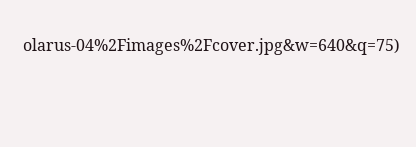olarus-04%2Fimages%2Fcover.jpg&w=640&q=75)